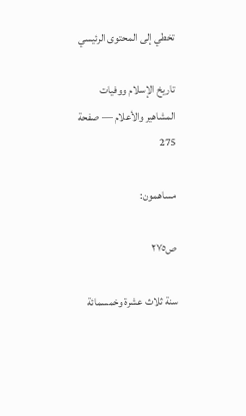تخطي إلى المحتوى الرئيسي

تاريخ الإسلام ووفيات المشاهير والأعلام — صفحة 275

مساهمون:

ص٢٧٥

سنة ثلاث عشرة وخمسمائة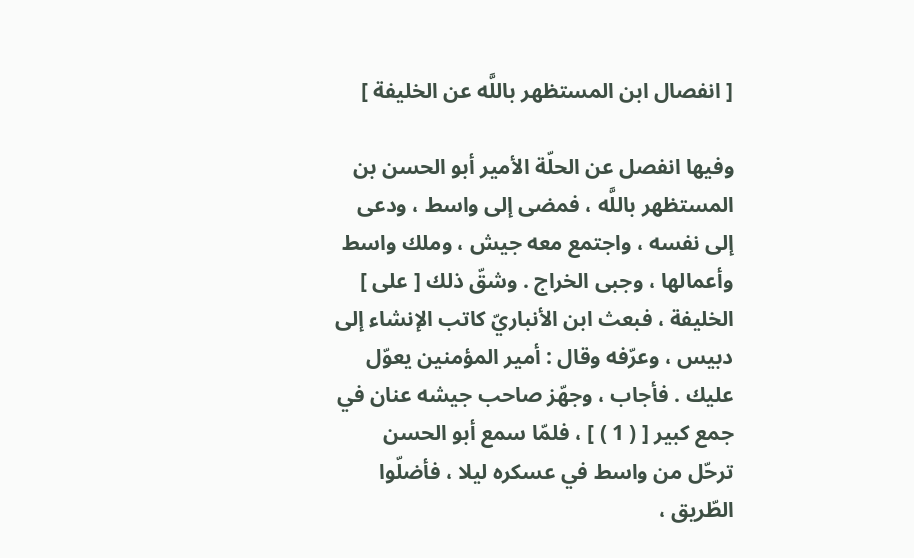[ انفصال ابن المستظهر باللَّه عن الخليفة ]

وفيها انفصل عن الحلّة الأمير أبو الحسن بن المستظهر باللَّه ، فمضى إلى واسط ، ودعى إلى نفسه ، واجتمع معه جيش ، وملك واسط وأعمالها ، وجبى الخراج . وشقّ ذلك [ على ] الخليفة ، فبعث ابن الأنباريّ كاتب الإنشاء إلى دبيس ، وعرّفه وقال : أمير المؤمنين يعوّل عليك . فأجاب ، وجهّز صاحب جيشه عنان في جمع كبير [ ( 1 ) ] ، فلمّا سمع أبو الحسن ترحّل من واسط في عسكره ليلا ، فأضلّوا الطّريق ،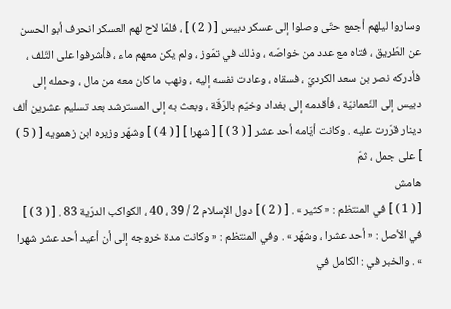وساروا ليلهم أجمع حتّى وصلوا إلى عسكر دبيس [ ( 2 ) ] ، فلمّا لاح لهم العسكر انحرف أبو الحسن عن الطّريق ، فتاه مع عدد من خواصّه ، وذلك في تمّوز ، ولم يكن معهم ماء ، فأشرفوا على التّلف ، فأدركه نصر بن سعد الكرديّ ، فسقاه ، وعادت نفسه إليه ، ونهب ما كان معه من مال ، وحمله إلى دبيس إلى النّعمانيّة ، فأقدمه إلى بغداد وخيّم بالرّقّة ، وبعث به إلى المسترشد بعد تسليم عشرين ألف دينار قرّرت عليه . وكانت أيّامه أحد عشر [ ( 3 ) ] [ شهرا ] [ ( 4 ) ] وشهّر وزيره ابن زهمويه [ ( 5 ) ] على جمل ، ثمّ
هامش
[ ( 1 ) ] في المنتظم : « كثير » . [ ( 2 ) ] دول الإسلام 2 / 39 ، 40 ، الكواكب الدرّية 83 . [ ( 3 ) ] في الأصل : « أحد عشرا ، وشهّر » . وفي المنتظم : « وكانت مدة خروجه إلى أن أعيد أحد عشر شهرا » . والخبر في : الكامل في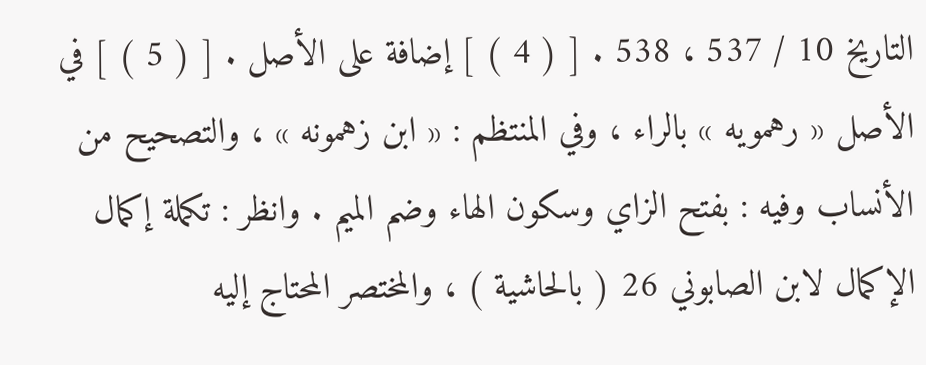التاريخ 10 / 537 ، 538 . [ ( 4 ) ] إضافة على الأصل . [ ( 5 ) ] في الأصل « رهمويه » بالراء ، وفي المنتظم : « ابن زهمونه » ، والتصحيح من الأنساب وفيه : بفتح الزاي وسكون الهاء وضم الميم . وانظر : تكملة إكمال الإكمال لابن الصابوني 26 ( بالحاشية ) ، والمختصر المحتاج إليه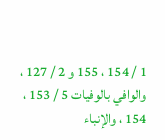1 / 154 ، 155 و 2 / 127 ، والوافي بالوفيات 5 / 153 ، 154 ، والإنباء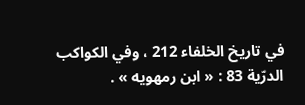في تاريخ الخلفاء 212 ، وفي الكواكب الدرّية 83 : « ابن رمهويه » .